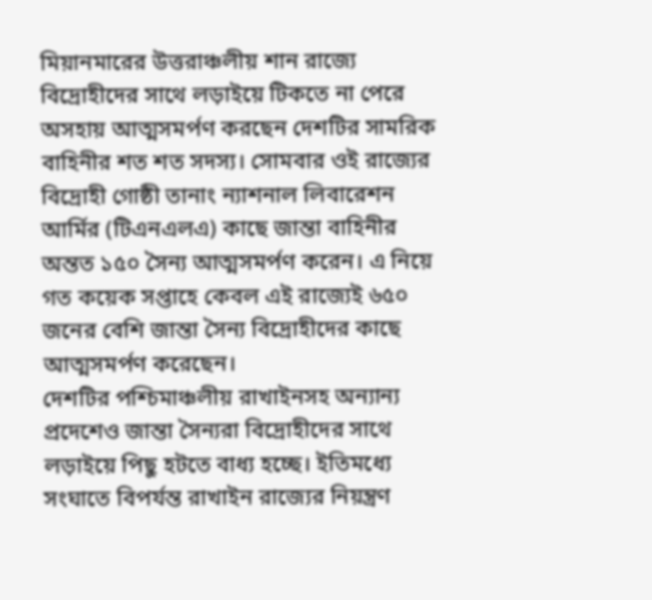মিয়ানমারের উত্তরাঞ্চলীয় শান রাজ্যে বিদ্রোহীদের সাথে লড়াইয়ে টিকতে না পেরে অসহায় আত্মসমর্পণ করছেন দেশটির সামরিক বাহিনীর শত শত সদস্য। সোমবার ওই রাজ্যের বিদ্রোহী গোষ্ঠী তানাং ন্যাশনাল লিবারেশন আর্মির (টিএনএলএ) কাছে জান্তা বাহিনীর অন্তত ১৫০ সৈন্য আত্মসমর্পণ করেন। এ নিয়ে গত কয়েক সপ্তাহে কেবল এই রাজ্যেই ৬৫০ জনের বেশি জান্তা সৈন্য বিদ্রোহীদের কাছে আত্মসমর্পণ করেছেন।
দেশটির পশ্চিমাঞ্চলীয় রাখাইনসহ অন্যান্য প্রদেশেও জান্তা সৈন্যরা বিদ্রোহীদের সাথে লড়াইয়ে পিছু হটতে বাধ্য হচ্ছে। ইতিমধ্যে সংঘাতে বিপর্যন্ত রাখাইন রাজ্যের নিয়ন্ত্রণ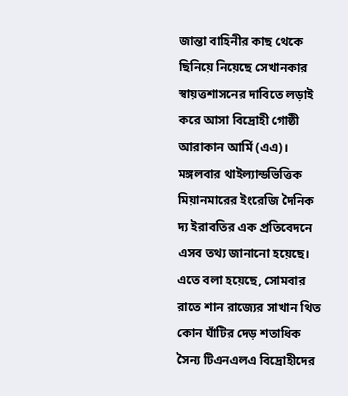জান্তা বাহিনীর কাছ থেকে ছিনিয়ে নিয়েছে সেখানকার স্বায়ত্তশাসনের দাবিতে লড়াই করে আসা বিদ্রোহী গোষ্ঠী আরাকান আর্মি (এএ)।
মঙ্গলবার থাইল্যান্ডভিত্তিক মিয়ানমারের ইংরেজি দৈনিক দ্য ইরাবতির এক প্রতিবেদনে এসব তথ্য জানানো হয়েছে। এতে বলা হয়েছে, সোমবার রাতে শান রাজ্যের সাখান থিত কোন ঘাঁটির দেড় শতাধিক সৈন্য টিএনএলএ বিদ্রোহীদের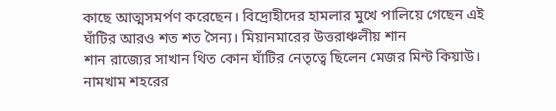কাছে আত্মসমর্পণ করেছেন। বিদ্রোহীদের হামলার মুখে পালিয়ে গেছেন এই ঘাঁটির আরও শত শত সৈন্য। মিয়ানমারের উত্তরাঞ্চলীয় শান
শান রাজ্যের সাখান থিত কোন ঘাঁটির নেতৃত্বে ছিলেন মেজর মিন্ট কিয়াউ। নামখাম শহরের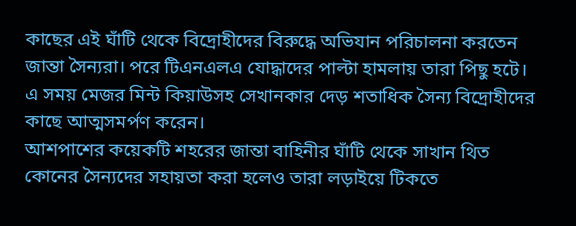কাছের এই ঘাঁটি থেকে বিদ্রোহীদের বিরুদ্ধে অভিযান পরিচালনা করতেন জান্তা সৈন্যরা। পরে টিএনএলএ যোদ্ধাদের পাল্টা হামলায় তারা পিছু হটে। এ সময় মেজর মিন্ট কিয়াউসহ সেখানকার দেড় শতাধিক সৈন্য বিদ্রোহীদের কাছে আত্মসমর্পণ করেন।
আশপাশের কয়েকটি শহরের জান্তা বাহিনীর ঘাঁটি থেকে সাখান থিত কোনের সৈন্যদের সহায়তা করা হলেও তারা লড়াইয়ে টিকতে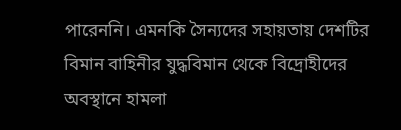পারেননি। এমনকি সৈন্যদের সহায়তায় দেশটির বিমান বাহিনীর যুদ্ধবিমান থেকে বিদ্রোহীদের অবস্থানে হামলা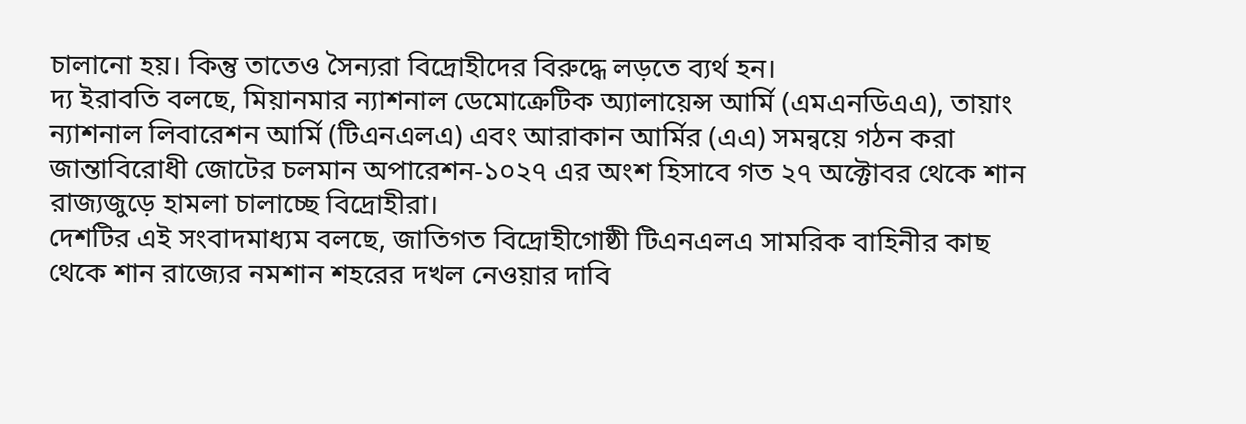চালানো হয়। কিন্তু তাতেও সৈন্যরা বিদ্রোহীদের বিরুদ্ধে লড়তে ব্যর্থ হন।
দ্য ইরাবতি বলছে, মিয়ানমার ন্যাশনাল ডেমোক্রেটিক অ্যালায়েন্স আর্মি (এমএনডিএএ), তায়াং ন্যাশনাল লিবারেশন আর্মি (টিএনএলএ) এবং আরাকান আর্মির (এএ) সমন্বয়ে গঠন করা জান্তাবিরোধী জোটের চলমান অপারেশন-১০২৭ এর অংশ হিসাবে গত ২৭ অক্টোবর থেকে শান রাজ্যজুড়ে হামলা চালাচ্ছে বিদ্রোহীরা।
দেশটির এই সংবাদমাধ্যম বলছে, জাতিগত বিদ্রোহীগোষ্ঠী টিএনএলএ সামরিক বাহিনীর কাছ থেকে শান রাজ্যের নমশান শহরের দখল নেওয়ার দাবি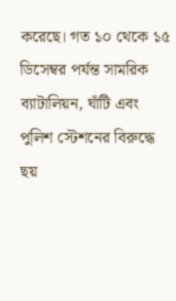করেছে। গত ১০ থেকে ১৫ ডিসেম্বর পর্যন্ত সামরিক ব্যাটালিয়ন, ঘাঁটি এবং পুলিশ স্টেশনের বিরুদ্ধে ছয়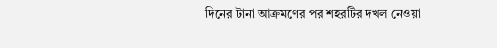দিনের টানা আক্রমণের পর শহরটির দখল নেওয়া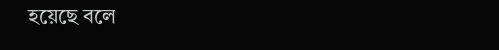হয়েছে বলে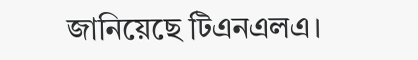জানিয়েছে টিএনএলএ।